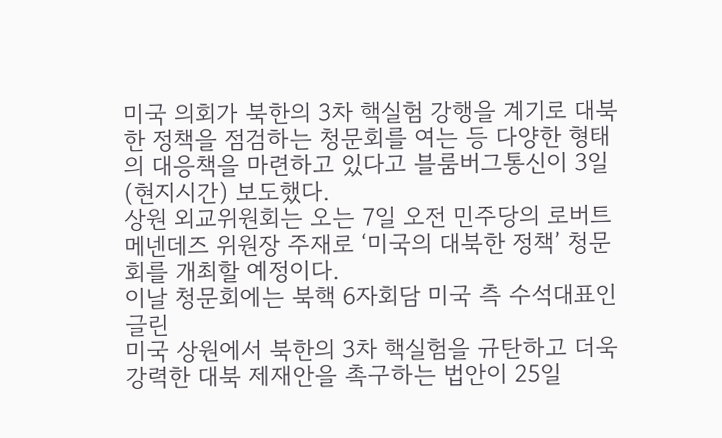미국 의회가 북한의 3차 핵실험 강행을 계기로 대북한 정책을 점검하는 청문회를 여는 등 다양한 형태의 대응책을 마련하고 있다고 블룸버그통신이 3일(현지시간) 보도했다.
상원 외교위원회는 오는 7일 오전 민주당의 로버트 메넨데즈 위원장 주재로 ‘미국의 대북한 정책’ 청문회를 개최할 예정이다.
이날 청문회에는 북핵 6자회담 미국 측 수석대표인 글린
미국 상원에서 북한의 3차 핵실험을 규탄하고 더욱 강력한 대북 제재안을 촉구하는 법안이 25일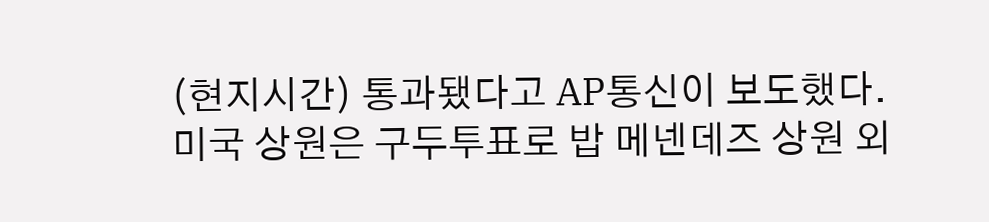(현지시간) 통과됐다고 AP통신이 보도했다.
미국 상원은 구두투표로 밥 메넨데즈 상원 외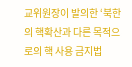교위원장이 발의한 ‘북한의 핵확산과 다른 목적으로의 핵 사용 금지법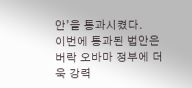안’을 통과시켰다.
이번에 통과된 법안은 버락 오바마 정부에 더욱 강력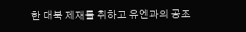한 대북 제재를 취하고 유엔과의 공조